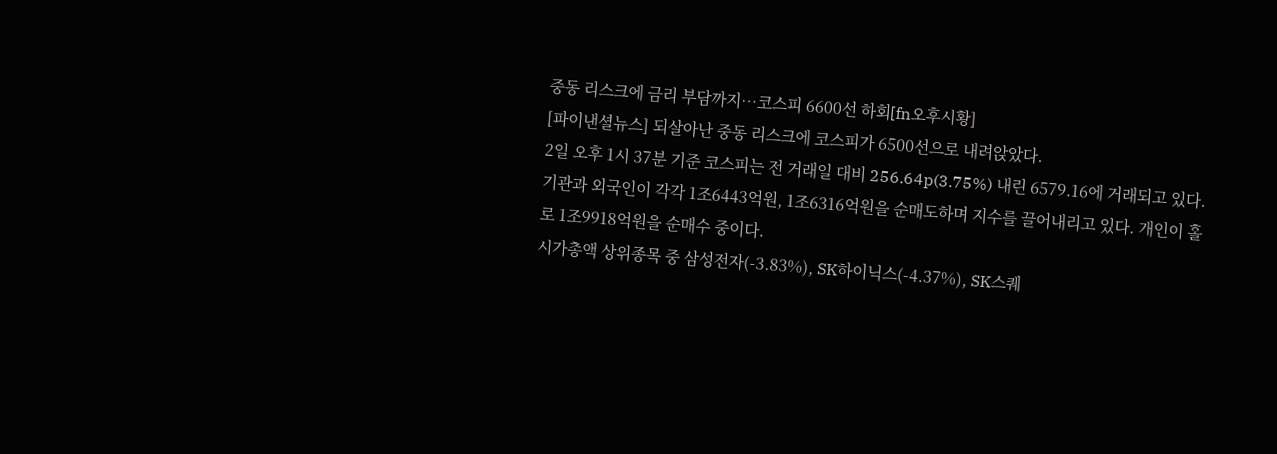중동 리스크에 금리 부담까지…코스피 6600선 하회[fn오후시황]
[파이낸셜뉴스] 되살아난 중동 리스크에 코스피가 6500선으로 내려앉았다.
2일 오후 1시 37분 기준 코스피는 전 거래일 대비 256.64p(3.75%) 내린 6579.16에 거래되고 있다.
기관과 외국인이 각각 1조6443억원, 1조6316억원을 순매도하며 지수를 끌어내리고 있다. 개인이 홀로 1조9918억원을 순매수 중이다.
시가총액 상위종목 중 삼성전자(-3.83%), SK하이닉스(-4.37%), SK스퀘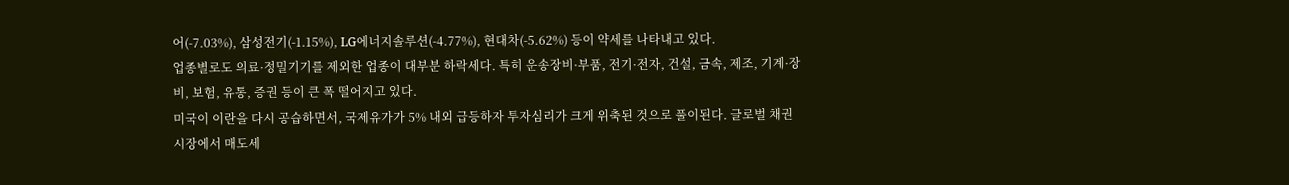어(-7.03%), 삼성전기(-1.15%), LG에너지솔루션(-4.77%), 현대차(-5.62%) 등이 약세를 나타내고 있다.
업종별로도 의료·정밀기기를 제외한 업종이 대부분 하락세다. 특히 운송장비·부품, 전기·전자, 건설, 금속, 제조, 기계·장비, 보험, 유통, 증권 등이 큰 폭 떨어지고 있다.
미국이 이란을 다시 공습하면서, 국제유가가 5% 내외 급등하자 투자심리가 크게 위축된 것으로 풀이된다. 글로벌 채권 시장에서 매도세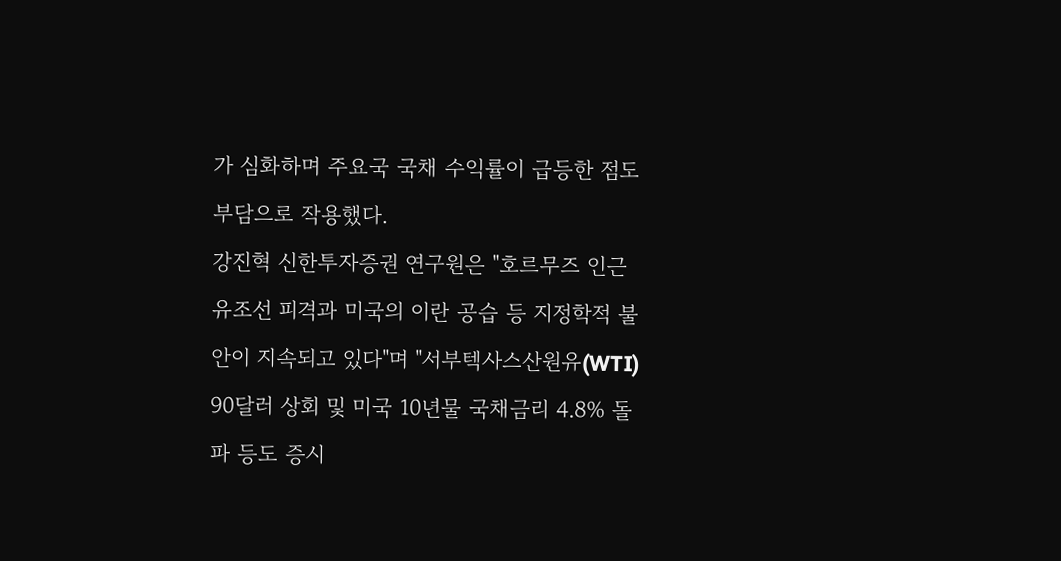가 심화하며 주요국 국채 수익률이 급등한 점도 부담으로 작용했다.
강진혁 신한투자증권 연구원은 "호르무즈 인근 유조선 피격과 미국의 이란 공습 등 지정학적 불안이 지속되고 있다"며 "서부텍사스산원유(WTI) 90달러 상회 및 미국 10년물 국채금리 4.8% 돌파 등도 증시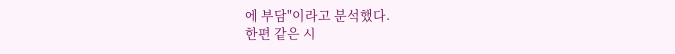에 부담"이라고 분석했다.
한편 같은 시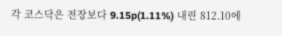각 코스닥은 전장보다 9.15p(1.11%) 내린 812.10에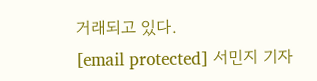거래되고 있다.
[email protected] 서민지 기자